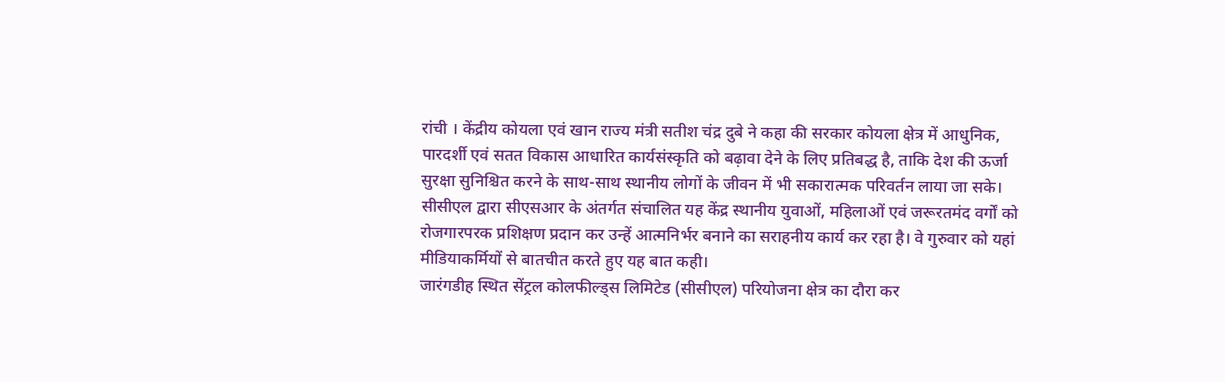रांची । केंद्रीय कोयला एवं खान राज्य मंत्री सतीश चंद्र दुबे ने कहा की सरकार कोयला क्षेत्र में आधुनिक, पारदर्शी एवं सतत विकास आधारित कार्यसंस्कृति को बढ़ावा देने के लिए प्रतिबद्ध है, ताकि देश की ऊर्जा सुरक्षा सुनिश्चित करने के साथ-साथ स्थानीय लोगों के जीवन में भी सकारात्मक परिवर्तन लाया जा सके। सीसीएल द्वारा सीएसआर के अंतर्गत संचालित यह केंद्र स्थानीय युवाओं, महिलाओं एवं जरूरतमंद वर्गों को रोजगारपरक प्रशिक्षण प्रदान कर उन्हें आत्मनिर्भर बनाने का सराहनीय कार्य कर रहा है। वे गुरुवार को यहां मीडियाकर्मियों से बातचीत करते हुए यह बात कही।
जारंगडीह स्थित सेंट्रल कोलफील्ड्स लिमिटेड (सीसीएल) परियोजना क्षेत्र का दौरा कर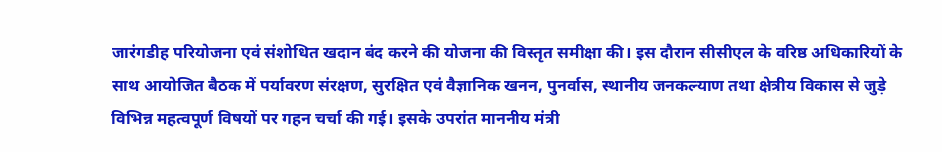जारंगडीह परियोजना एवं संशोधित खदान बंद करने की योजना की विस्तृत समीक्षा की। इस दौरान सीसीएल के वरिष्ठ अधिकारियों के साथ आयोजित बैठक में पर्यावरण संरक्षण, सुरक्षित एवं वैज्ञानिक खनन, पुनर्वास, स्थानीय जनकल्याण तथा क्षेत्रीय विकास से जुड़े विभिन्न महत्वपूर्ण विषयों पर गहन चर्चा की गई। इसके उपरांत माननीय मंत्री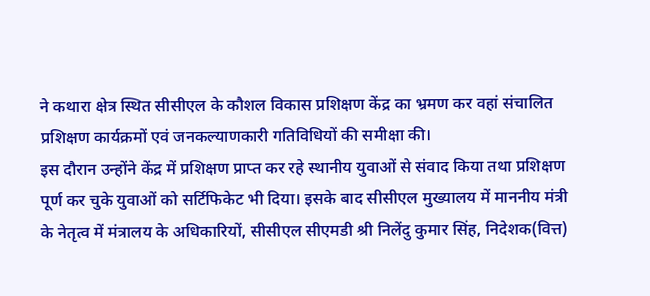ने कथारा क्षेत्र स्थित सीसीएल के कौशल विकास प्रशिक्षण केंद्र का भ्रमण कर वहां संचालित प्रशिक्षण कार्यक्रमों एवं जनकल्याणकारी गतिविधियों की समीक्षा की।
इस दौरान उन्होंने केंद्र में प्रशिक्षण प्राप्त कर रहे स्थानीय युवाओं से संवाद किया तथा प्रशिक्षण पूर्ण कर चुके युवाओं को सर्टिफिकेट भी दिया। इसके बाद सीसीएल मुख्यालय में माननीय मंत्री के नेतृत्व में मंत्रालय के अधिकारियों, सीसीएल सीएमडी श्री निलेंदु कुमार सिंह, निदेशक(वित्त)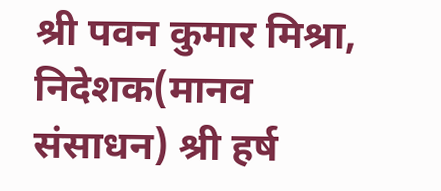श्री पवन कुमार मिश्रा, निदेशक(मानव संसाधन) श्री हर्ष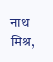नाथ मिश्र,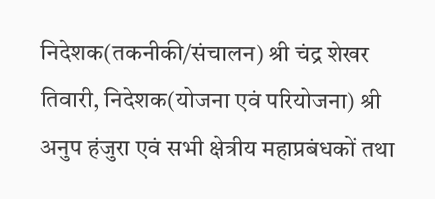निदेशक(तकनीकी/संचालन) श्री चंद्र शेखर तिवारी, निदेशक(योजना एवं परियोजना) श्री अनुप हंजुरा एवं सभी क्षेत्रीय महाप्रबंधकों तथा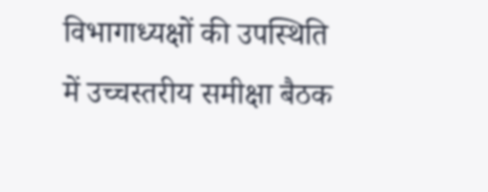विभागाध्यक्षों की उपस्थिति में उच्चस्तरीय समीक्षा बैठक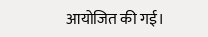आयोजित की गई।